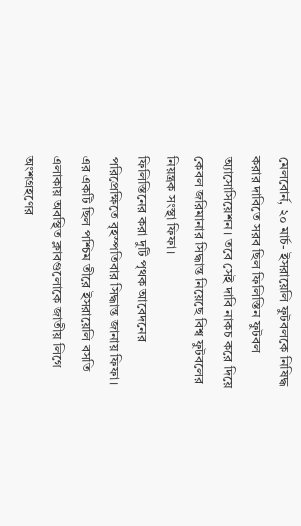মেলবোর্ন, ২০ মার্চ- ইসরায়েলি ফুটবলকে নিষিদ্ধ করার দাবিতে সরব ছিল ফিলিস্তিন ফুটবল অ্যাসোসিয়েশন। তবে সেই দাবি নাকচ করে দিয়ে কেবল জরিমানার সিদ্ধান্ত নিয়েছে বিশ্ব ফুটবলের নিয়ন্ত্রক সংস্থা ফিফা।
ফিলিস্তিনের করা দুটি পৃথক আবেদনের পরিপ্রেক্ষিতে বৃহস্পতিবার সিদ্ধান্ত জানায় ফিফা। এর একটি ছিল পশ্চিম তীরে ইসরায়েলি বসতি এলাকায় অবস্থিত ক্লাবগুলোকে জাতীয় লিগে অংশগ্রহণের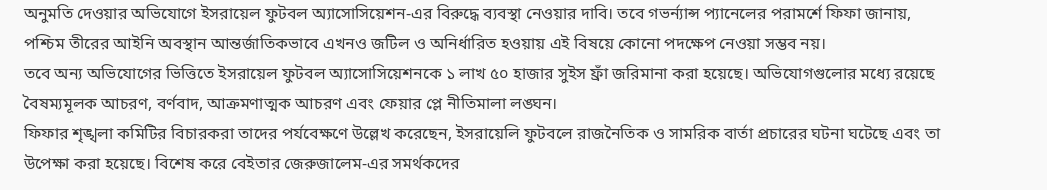অনুমতি দেওয়ার অভিযোগে ইসরায়েল ফুটবল অ্যাসোসিয়েশন-এর বিরুদ্ধে ব্যবস্থা নেওয়ার দাবি। তবে গভর্ন্যান্স প্যানেলের পরামর্শে ফিফা জানায়, পশ্চিম তীরের আইনি অবস্থান আন্তর্জাতিকভাবে এখনও জটিল ও অনির্ধারিত হওয়ায় এই বিষয়ে কোনো পদক্ষেপ নেওয়া সম্ভব নয়।
তবে অন্য অভিযোগের ভিত্তিতে ইসরায়েল ফুটবল অ্যাসোসিয়েশনকে ১ লাখ ৫০ হাজার সুইস ফ্রাঁ জরিমানা করা হয়েছে। অভিযোগগুলোর মধ্যে রয়েছে বৈষম্যমূলক আচরণ, বর্ণবাদ, আক্রমণাত্মক আচরণ এবং ফেয়ার প্লে নীতিমালা লঙ্ঘন।
ফিফার শৃঙ্খলা কমিটির বিচারকরা তাদের পর্যবেক্ষণে উল্লেখ করেছেন, ইসরায়েলি ফুটবলে রাজনৈতিক ও সামরিক বার্তা প্রচারের ঘটনা ঘটেছে এবং তা উপেক্ষা করা হয়েছে। বিশেষ করে বেইতার জেরুজালেম-এর সমর্থকদের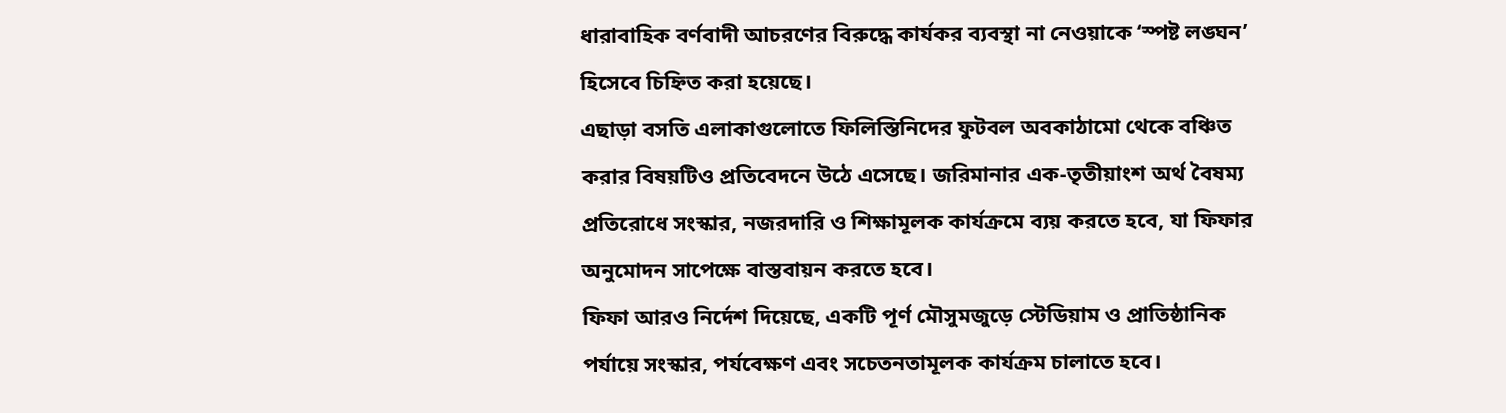ধারাবাহিক বর্ণবাদী আচরণের বিরুদ্ধে কার্যকর ব্যবস্থা না নেওয়াকে ‘স্পষ্ট লঙ্ঘন’ হিসেবে চিহ্নিত করা হয়েছে।
এছাড়া বসতি এলাকাগুলোতে ফিলিস্তিনিদের ফুটবল অবকাঠামো থেকে বঞ্চিত করার বিষয়টিও প্রতিবেদনে উঠে এসেছে। জরিমানার এক-তৃতীয়াংশ অর্থ বৈষম্য প্রতিরোধে সংস্কার, নজরদারি ও শিক্ষামূলক কার্যক্রমে ব্যয় করতে হবে, যা ফিফার অনুমোদন সাপেক্ষে বাস্তবায়ন করতে হবে।
ফিফা আরও নির্দেশ দিয়েছে, একটি পূর্ণ মৌসুমজুড়ে স্টেডিয়াম ও প্রাতিষ্ঠানিক পর্যায়ে সংস্কার, পর্যবেক্ষণ এবং সচেতনতামূলক কার্যক্রম চালাতে হবে।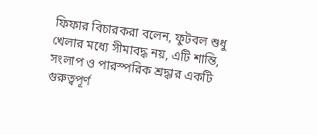ফিফার বিচারকরা বলেন, ফুটবল শুধু খেলার মধ্যে সীমাবদ্ধ নয়, এটি শান্তি, সংলাপ ও পারস্পরিক শ্রদ্ধার একটি গুরুত্বপূর্ণ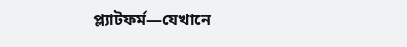প্ল্যাটফর্ম—যেখানে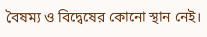বৈষম্য ও বিদ্বেষের কোনো স্থান নেই।